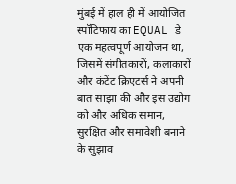मुंबई में हाल ही में आयोजित स्पॉटिफाय का EQUAL डे एक महत्वपूर्ण आयोजन था, जिसमें संगीतकारों, कलाकारों और कंटेंट क्रिएटर्स ने अपनी बात साझा की और इस उद्योग को और अधिक समान, सुरक्षित और समावेशी बनाने के सुझाव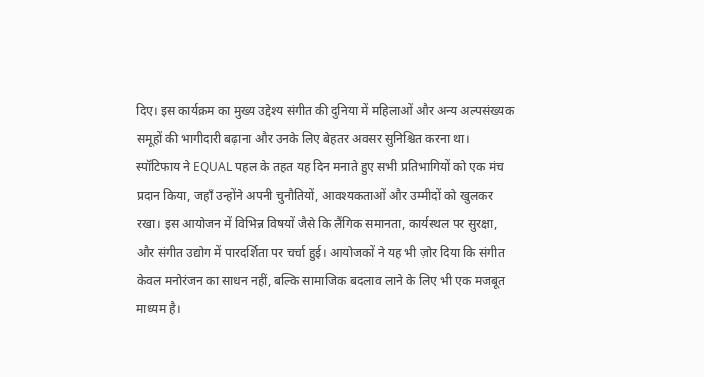दिए। इस कार्यक्रम का मुख्य उद्देश्य संगीत की दुनिया में महिलाओं और अन्य अल्पसंख्यक समूहों की भागीदारी बढ़ाना और उनके लिए बेहतर अवसर सुनिश्चित करना था।
स्पॉटिफाय ने EQUAL पहल के तहत यह दिन मनाते हुए सभी प्रतिभागियों को एक मंच प्रदान किया, जहाँ उन्होंने अपनी चुनौतियों, आवश्यकताओं और उम्मीदों को खुलकर रखा। इस आयोजन में विभिन्न विषयों जैसे कि लैंगिक समानता, कार्यस्थल पर सुरक्षा, और संगीत उद्योग में पारदर्शिता पर चर्चा हुई। आयोजकों ने यह भी ज़ोर दिया कि संगीत केवल मनोरंजन का साधन नहीं, बल्कि सामाजिक बदलाव लाने के लिए भी एक मजबूत माध्यम है।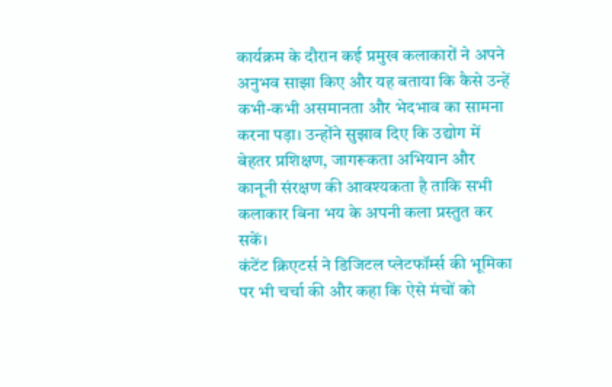कार्यक्रम के दौरान कई प्रमुख कलाकारों ने अपने अनुभव साझा किए और यह बताया कि कैसे उन्हें कभी-कभी असमानता और भेदभाव का सामना करना पड़ा। उन्होंने सुझाव दिए कि उद्योग में बेहतर प्रशिक्षण, जागरूकता अभियान और कानूनी संरक्षण की आवश्यकता है ताकि सभी कलाकार बिना भय के अपनी कला प्रस्तुत कर सकें।
कंटेंट क्रिएटर्स ने डिजिटल प्लेटफॉर्म्स की भूमिका पर भी चर्चा की और कहा कि ऐसे मंचों को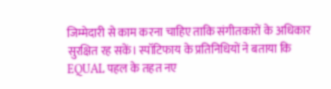जिम्मेदारी से काम करना चाहिए ताकि संगीतकारों के अधिकार सुरक्षित रह सकें। स्पॉटिफाय के प्रतिनिधियों ने बताया कि EQUAL पहल के तहत नए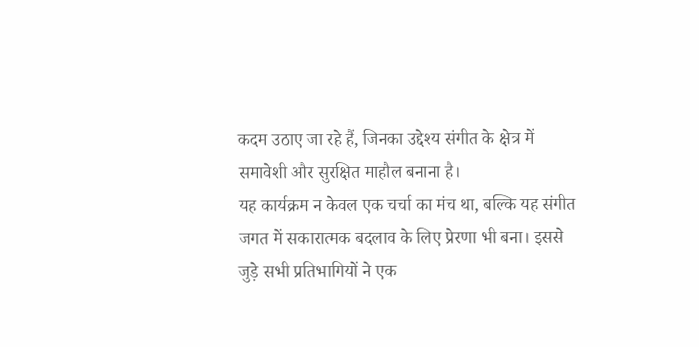कदम उठाए जा रहे हैं, जिनका उद्देश्य संगीत के क्षेत्र में समावेशी और सुरक्षित माहौल बनाना है।
यह कार्यक्रम न केवल एक चर्चा का मंच था, बल्कि यह संगीत जगत में सकारात्मक बदलाव के लिए प्रेरणा भी बना। इससे जुड़े सभी प्रतिभागियों ने एक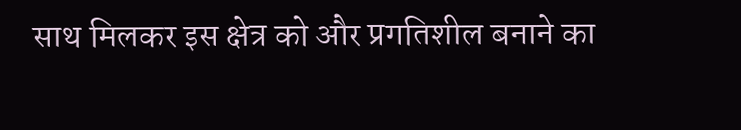साथ मिलकर इस क्षेत्र को और प्रगतिशील बनाने का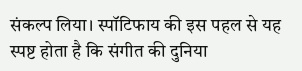संकल्प लिया। स्पॉटिफाय की इस पहल से यह स्पष्ट होता है कि संगीत की दुनिया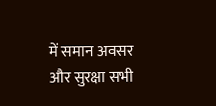में समान अवसर और सुरक्षा सभी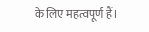के लिए महत्वपूर्ण हैं।